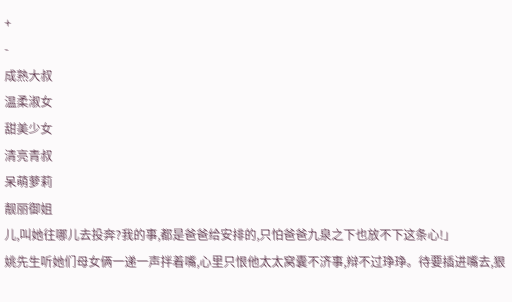+
-
成熟大叔
温柔淑女
甜美少女
清亮青叔
呆萌萝莉
靓丽御姐
儿,叫她往哪儿去投奔?我的事,都是爸爸给安排的,只怕爸爸九泉之下也放不下这条心!」
姚先生听她们母女俩一递一声拌着嘴,心里只恨他太太窝囊不济事,辩不过琤琤。待要插进嘴去,狠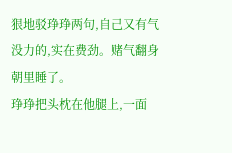狠地驳琤琤两句,自己又有气没力的,实在费劲。赌气翻身朝里睡了。
琤琤把头枕在他腿上,一面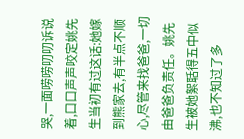哭,一面唠唠叨叨诉说着,口口声声咬定姚先生当初有过这话:她嫁到熊家去,有半点不顺心,尽管来找爸爸,一切由爸爸负责任。姚先生被她絮聒得五中似沸,也不知过了多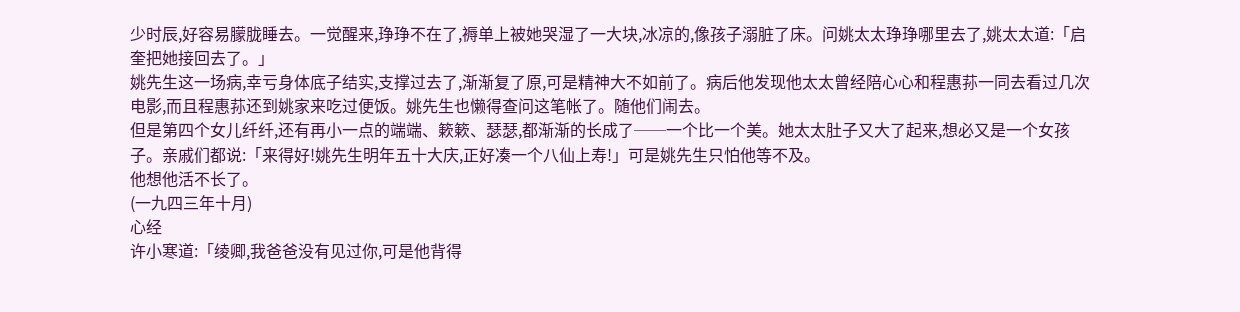少时辰,好容易朦胧睡去。一觉醒来,琤琤不在了,褥单上被她哭湿了一大块,冰凉的,像孩子溺脏了床。问姚太太琤琤哪里去了,姚太太道:「启奎把她接回去了。」
姚先生这一场病,幸亏身体底子结实,支撑过去了,渐渐复了原,可是精神大不如前了。病后他发现他太太曾经陪心心和程惠荪一同去看过几次电影,而且程惠荪还到姚家来吃过便饭。姚先生也懒得查问这笔帐了。随他们闹去。
但是第四个女儿纤纤,还有再小一点的端端、簌簌、瑟瑟,都渐渐的长成了──一个比一个美。她太太肚子又大了起来,想必又是一个女孩子。亲戚们都说:「来得好!姚先生明年五十大庆,正好凑一个八仙上寿!」可是姚先生只怕他等不及。
他想他活不长了。
(一九四三年十月)
心经
许小寒道:「绫卿,我爸爸没有见过你,可是他背得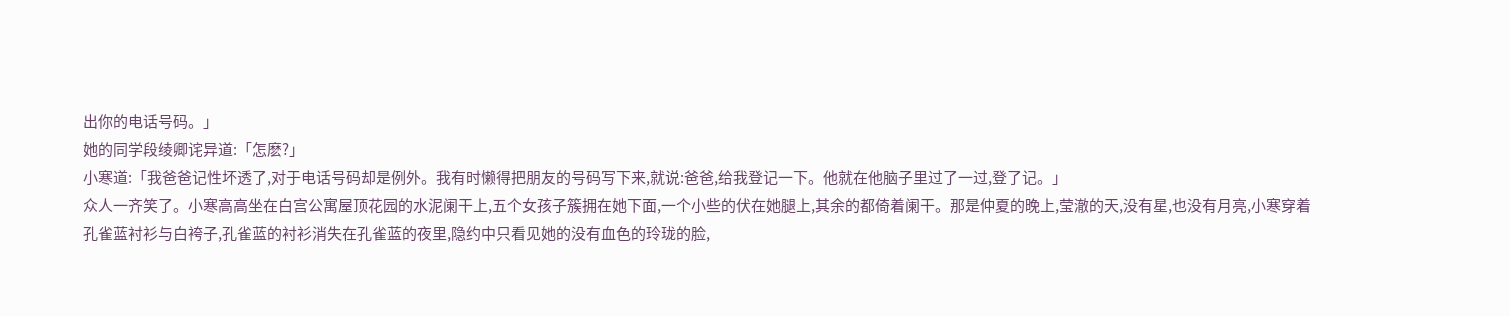出你的电话号码。」
她的同学段绫卿诧异道:「怎麽?」
小寒道:「我爸爸记性坏透了,对于电话号码却是例外。我有时懒得把朋友的号码写下来,就说:爸爸,给我登记一下。他就在他脑子里过了一过,登了记。」
众人一齐笑了。小寒高高坐在白宫公寓屋顶花园的水泥阑干上,五个女孩子簇拥在她下面,一个小些的伏在她腿上,其余的都倚着阑干。那是仲夏的晚上,莹澈的天,没有星,也没有月亮,小寒穿着孔雀蓝衬衫与白袴子,孔雀蓝的衬衫消失在孔雀蓝的夜里,隐约中只看见她的没有血色的玲珑的脸,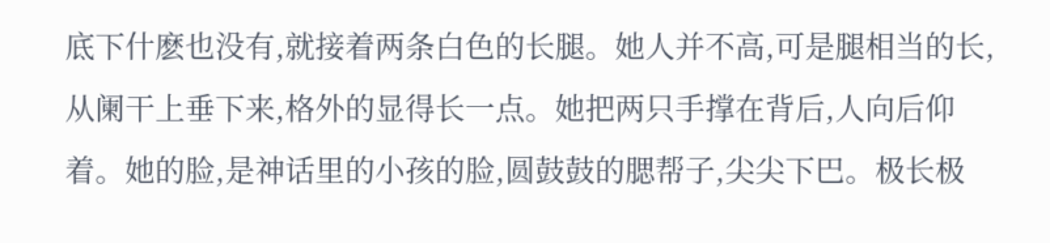底下什麽也没有,就接着两条白色的长腿。她人并不高,可是腿相当的长,从阑干上垂下来,格外的显得长一点。她把两只手撑在背后,人向后仰着。她的脸,是神话里的小孩的脸,圆鼓鼓的腮帮子,尖尖下巴。极长极